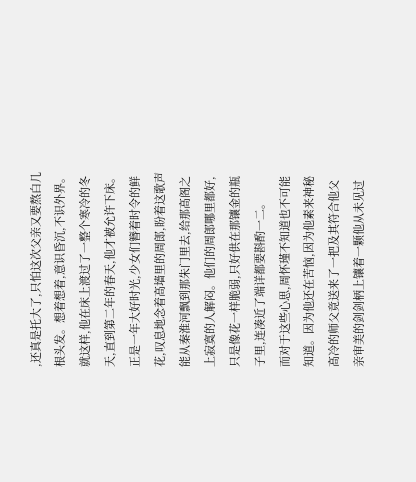,还真是托大了,只怕这次父亲又要熬白几根头发。想着想着,意识昏沉,不识外界。
就这样,他在床上渡过了一整个寒冷的冬天,直到第二年的春天,他才被允许下床。
正是一年大好时光,少女们簪着时令的鲜花,叹息地念着高墙里的周郎,盼着这歌声能从秦淮河飘到那朱门里去,给那高阁之上寂寞的人解闷。他们的周郎哪里都好,只是像花一样脆弱,只好供在那镶金的瓶子里,连凑近了端详都要斟酌一二。
而对于这些心思,周怀瑾不知道也不可能知道。因为他还在苦恼,因为他素来神秘高冷的师父竟送来了一把及其符合他父亲审美的剑剑柄上镶着一颗他从未见过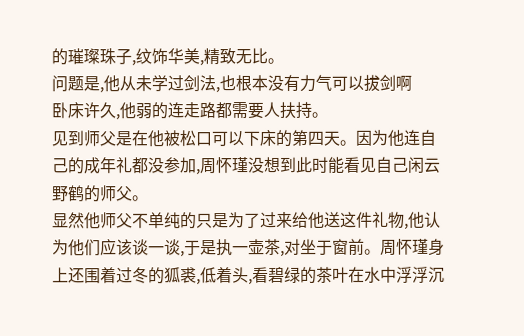的璀璨珠子,纹饰华美,精致无比。
问题是,他从未学过剑法,也根本没有力气可以拔剑啊
卧床许久,他弱的连走路都需要人扶持。
见到师父是在他被松口可以下床的第四天。因为他连自己的成年礼都没参加,周怀瑾没想到此时能看见自己闲云野鹤的师父。
显然他师父不单纯的只是为了过来给他送这件礼物,他认为他们应该谈一谈,于是执一壶茶,对坐于窗前。周怀瑾身上还围着过冬的狐裘,低着头,看碧绿的茶叶在水中浮浮沉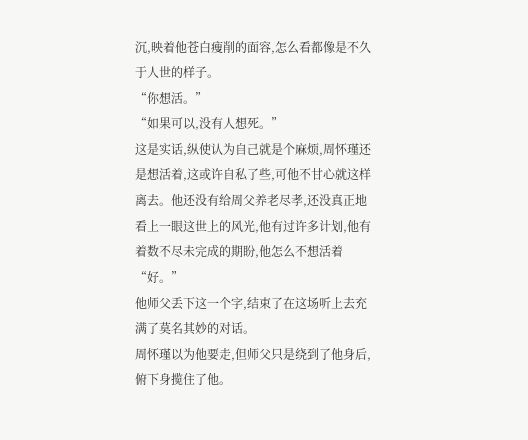沉,映着他苍白瘦削的面容,怎么看都像是不久于人世的样子。
“你想活。”
“如果可以,没有人想死。”
这是实话,纵使认为自己就是个麻烦,周怀瑾还是想活着,这或许自私了些,可他不甘心就这样离去。他还没有给周父养老尽孝,还没真正地看上一眼这世上的风光,他有过许多计划,他有着数不尽未完成的期盼,他怎么不想活着
“好。”
他师父丢下这一个字,结束了在这场听上去充满了莫名其妙的对话。
周怀瑾以为他要走,但师父只是绕到了他身后,俯下身揽住了他。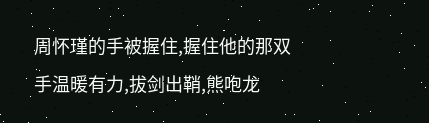周怀瑾的手被握住,握住他的那双手温暖有力,拔剑出鞘,熊咆龙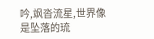吟,飒沓流星,世界像是坠落的琉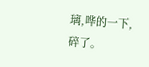璃,哗的一下,碎了。